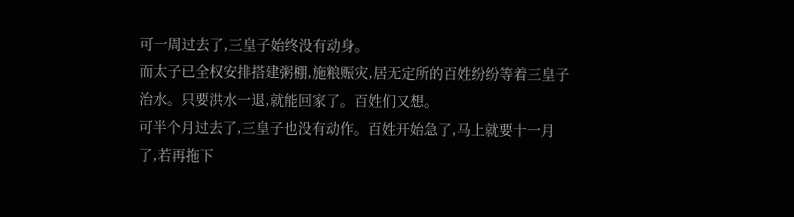可一周过去了,三皇子始终没有动身。
而太子已全权安排搭建粥棚,施粮赈灾,居无定所的百姓纷纷等着三皇子治水。只要洪水一退,就能回家了。百姓们又想。
可半个月过去了,三皇子也没有动作。百姓开始急了,马上就要十一月了,若再拖下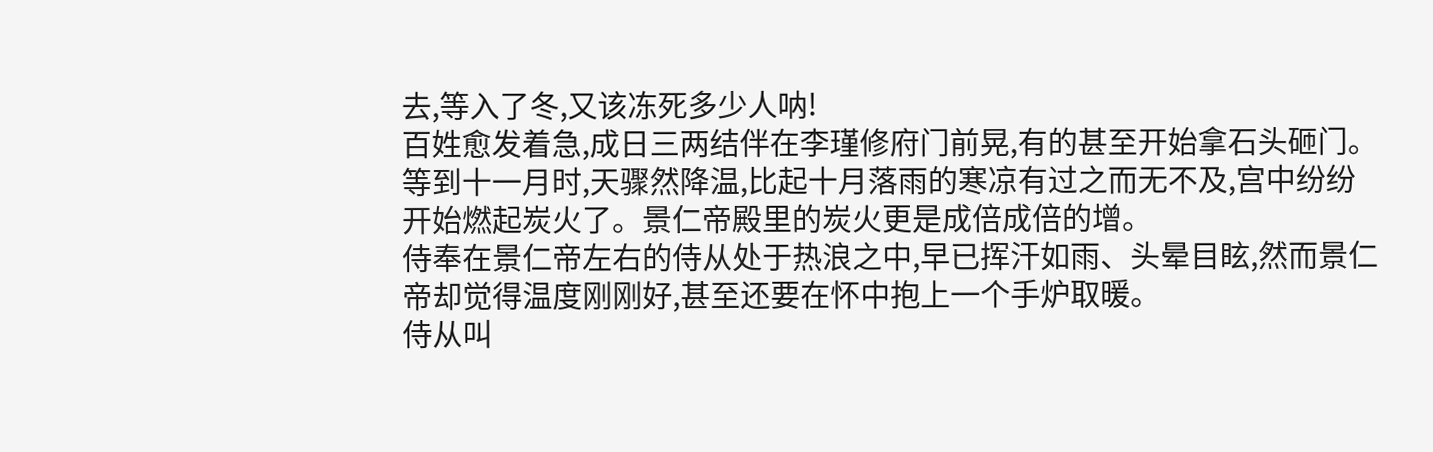去,等入了冬,又该冻死多少人呐!
百姓愈发着急,成日三两结伴在李瑾修府门前晃,有的甚至开始拿石头砸门。
等到十一月时,天骤然降温,比起十月落雨的寒凉有过之而无不及,宫中纷纷开始燃起炭火了。景仁帝殿里的炭火更是成倍成倍的增。
侍奉在景仁帝左右的侍从处于热浪之中,早已挥汗如雨、头晕目眩,然而景仁帝却觉得温度刚刚好,甚至还要在怀中抱上一个手炉取暖。
侍从叫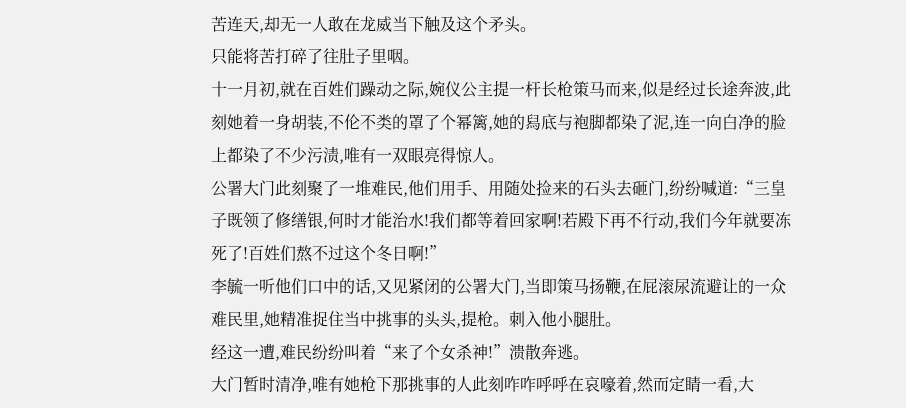苦连天,却无一人敢在龙威当下触及这个矛头。
只能将苦打碎了往肚子里咽。
十一月初,就在百姓们躁动之际,婉仪公主提一杆长枪策马而来,似是经过长途奔波,此刻她着一身胡装,不伦不类的罩了个幂篱,她的舄底与袍脚都染了泥,连一向白净的脸上都染了不少污渍,唯有一双眼亮得惊人。
公署大门此刻聚了一堆难民,他们用手、用随处捡来的石头去砸门,纷纷喊道:“三皇子既领了修缮银,何时才能治水!我们都等着回家啊!若殿下再不行动,我们今年就要冻死了!百姓们熬不过这个冬日啊!”
李毓一听他们口中的话,又见紧闭的公署大门,当即策马扬鞭,在屁滚尿流避让的一众难民里,她精准捉住当中挑事的头头,提枪。刺入他小腿肚。
经这一遭,难民纷纷叫着“来了个女杀神!”溃散奔逃。
大门暂时清净,唯有她枪下那挑事的人此刻咋咋呼呼在哀嚎着,然而定睛一看,大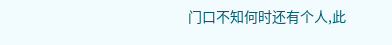门口不知何时还有个人,此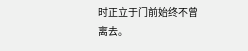时正立于门前始终不曾离去。